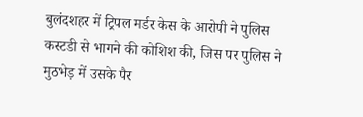बुलंदशहर में ट्रिपल मर्डर केस के आरोपी ने पुलिस कस्टडी से भागने की कोशिश की, जिस पर पुलिस ने मुठभेड़ में उसके पैर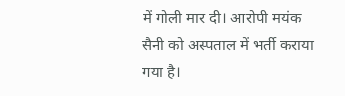में गोली मार दी। आरोपी मयंक सैनी को अस्पताल में भर्ती कराया गया है।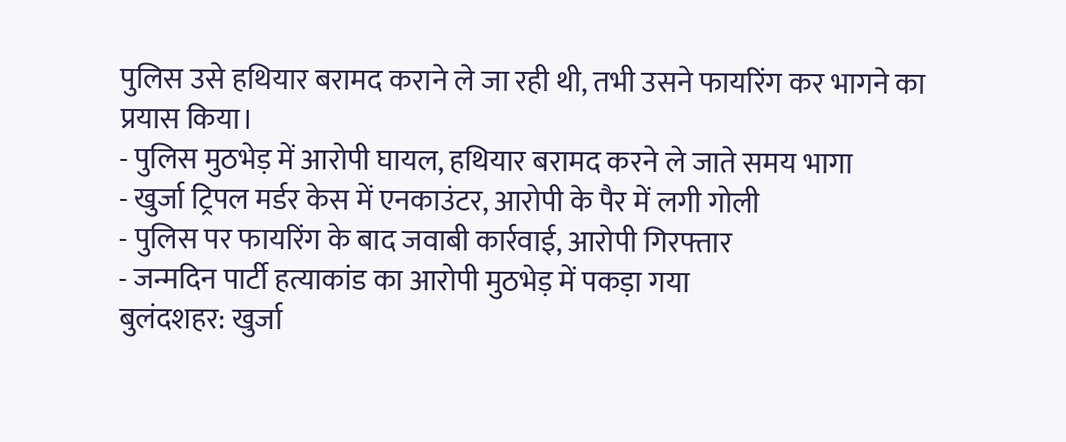पुलिस उसे हथियार बरामद कराने ले जा रही थी, तभी उसने फायरिंग कर भागने का प्रयास किया।
- पुलिस मुठभेड़ में आरोपी घायल, हथियार बरामद करने ले जाते समय भागा
- खुर्जा ट्रिपल मर्डर केस में एनकाउंटर, आरोपी के पैर में लगी गोली
- पुलिस पर फायरिंग के बाद जवाबी कार्रवाई, आरोपी गिरफ्तार
- जन्मदिन पार्टी हत्याकांड का आरोपी मुठभेड़ में पकड़ा गया
बुलंदशहर: खुर्जा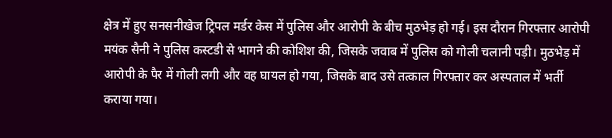क्षेत्र में हुए सनसनीखेज ट्रिपल मर्डर केस में पुलिस और आरोपी के बीच मुठभेड़ हो गई। इस दौरान गिरफ्तार आरोपी मयंक सैनी ने पुलिस कस्टडी से भागने की कोशिश की, जिसके जवाब में पुलिस को गोली चलानी पड़ी। मुठभेड़ में आरोपी के पैर में गोली लगी और वह घायल हो गया, जिसके बाद उसे तत्काल गिरफ्तार कर अस्पताल में भर्ती कराया गया।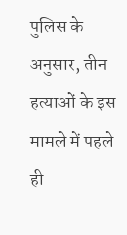पुलिस के अनुसार, तीन हत्याओं के इस मामले में पहले ही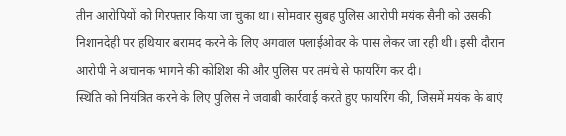तीन आरोपियों को गिरफ्तार किया जा चुका था। सोमवार सुबह पुलिस आरोपी मयंक सैनी को उसकी निशानदेही पर हथियार बरामद करने के लिए अगवाल फ्लाईओवर के पास लेकर जा रही थी। इसी दौरान आरोपी ने अचानक भागने की कोशिश की और पुलिस पर तमंचे से फायरिंग कर दी।
स्थिति को नियंत्रित करने के लिए पुलिस ने जवाबी कार्रवाई करते हुए फायरिंग की, जिसमें मयंक के बाएं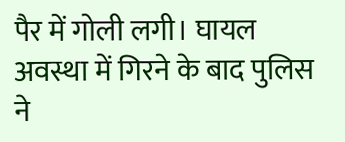पैर में गोली लगी। घायल अवस्था में गिरने के बाद पुलिस ने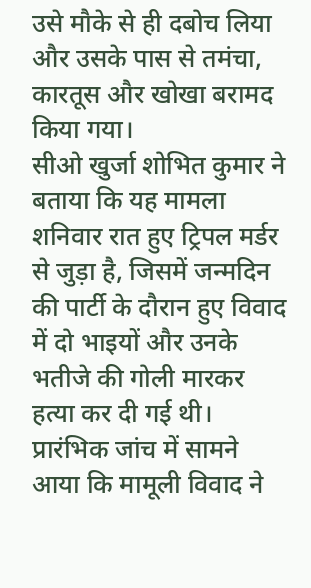उसे मौके से ही दबोच लिया और उसके पास से तमंचा, कारतूस और खोखा बरामद किया गया।
सीओ खुर्जा शोभित कुमार ने बताया कि यह मामला शनिवार रात हुए ट्रिपल मर्डर से जुड़ा है, जिसमें जन्मदिन की पार्टी के दौरान हुए विवाद में दो भाइयों और उनके भतीजे की गोली मारकर हत्या कर दी गई थी। प्रारंभिक जांच में सामने आया कि मामूली विवाद ने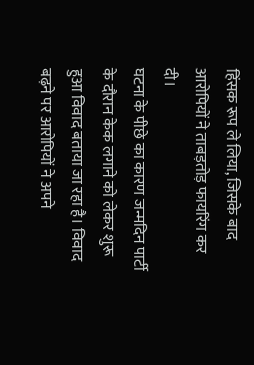हिंसक रूप ले लिया, जिसके बाद आरोपियों ने ताबड़तोड़ फायरिंग कर दी।
घटना के पीछे का कारण जन्मदिन पार्टी के दौरान केक लगाने को लेकर शुरू हुआ विवाद बताया जा रहा है। विवाद बढ़ने पर आरोपियों ने अपने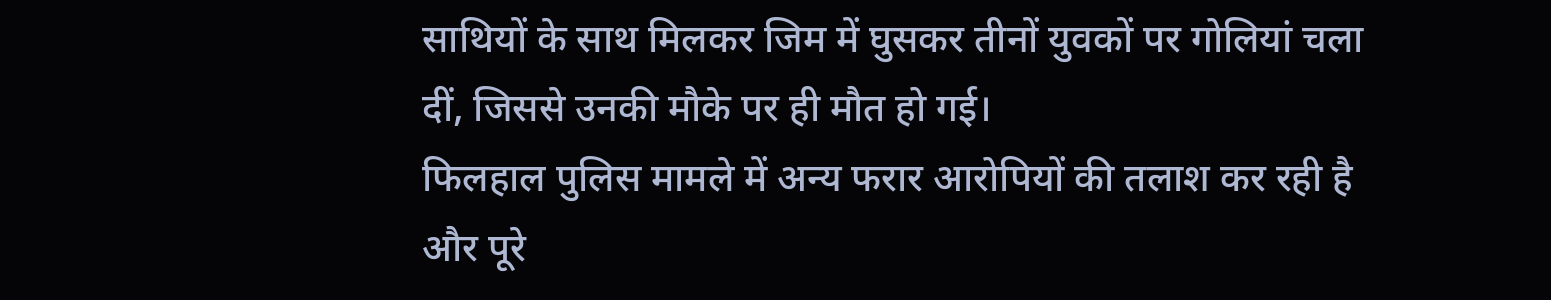साथियों के साथ मिलकर जिम में घुसकर तीनों युवकों पर गोलियां चला दीं, जिससे उनकी मौके पर ही मौत हो गई।
फिलहाल पुलिस मामले में अन्य फरार आरोपियों की तलाश कर रही है और पूरे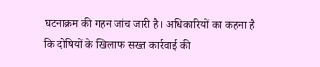घटनाक्रम की गहन जांच जारी है। अधिकारियों का कहना है कि दोषियों के खिलाफ सख्त कार्रवाई की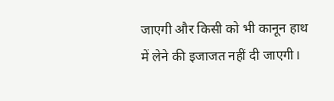जाएगी और किसी को भी कानून हाथ में लेने की इजाजत नहीं दी जाएगी।